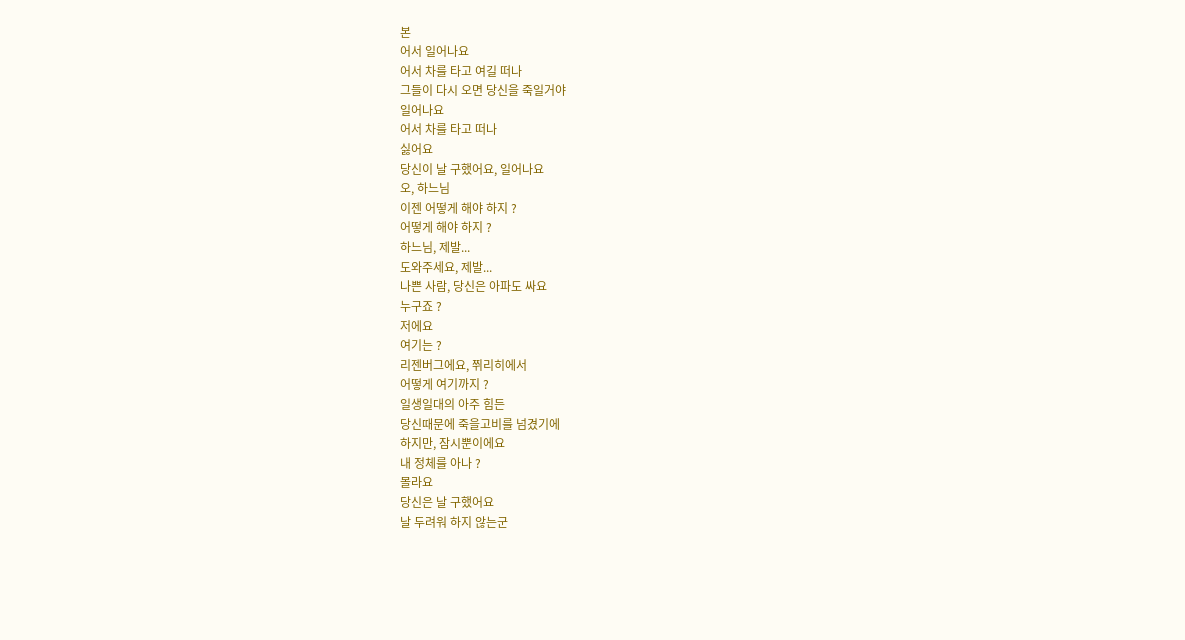본
어서 일어나요
어서 차를 타고 여길 떠나
그들이 다시 오면 당신을 죽일거야
일어나요
어서 차를 타고 떠나
싫어요
당신이 날 구했어요, 일어나요
오, 하느님
이젠 어떻게 해야 하지 ?
어떻게 해야 하지 ?
하느님, 제발...
도와주세요, 제발...
나쁜 사람, 당신은 아파도 싸요
누구죠 ?
저에요
여기는 ?
리젠버그에요, 쮜리히에서
어떻게 여기까지 ?
일생일대의 아주 힘든
당신때문에 죽을고비를 넘겼기에
하지만, 잠시뿐이에요
내 정체를 아나 ?
몰라요
당신은 날 구했어요
날 두려워 하지 않는군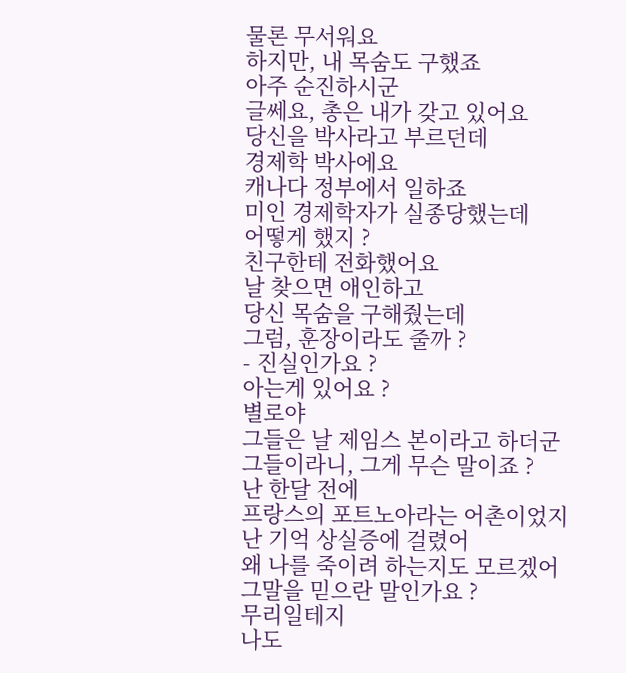물론 무서워요
하지만, 내 목숨도 구했죠
아주 순진하시군
글쎄요, 총은 내가 갖고 있어요
당신을 박사라고 부르던데
경제학 박사에요
캐나다 정부에서 일하죠
미인 경제학자가 실종당했는데
어떻게 했지 ?
친구한테 전화했어요
날 찾으면 애인하고
당신 목숨을 구해줬는데
그럼, 훈장이라도 줄까 ?
- 진실인가요 ?
아는게 있어요 ?
별로야
그들은 날 제임스 본이라고 하더군
그들이라니, 그게 무슨 말이죠 ?
난 한달 전에
프랑스의 포트노아라는 어촌이었지
난 기억 상실증에 걸렸어
왜 나를 죽이려 하는지도 모르겠어
그말을 믿으란 말인가요 ?
무리일테지
나도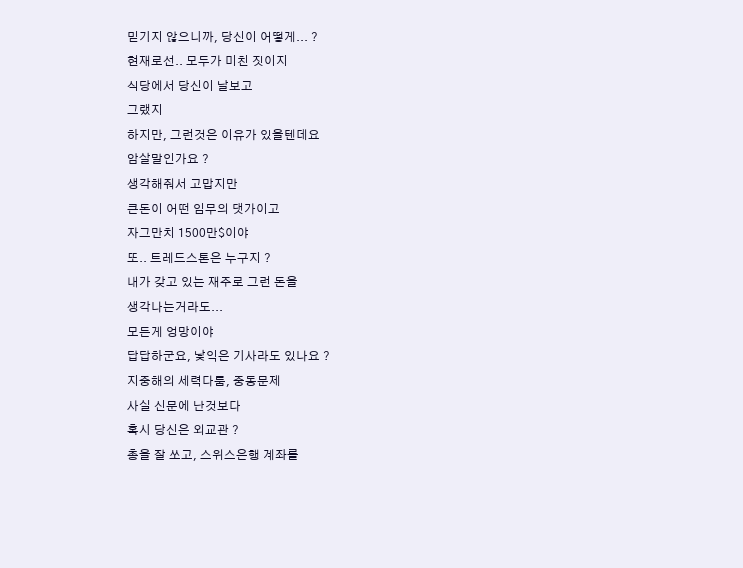믿기지 않으니까, 당신이 어떻게... ?
현재로선.. 모두가 미친 짓이지
식당에서 당신이 날보고
그랬지
하지만, 그런것은 이유가 있을텐데요
암살말인가요 ?
생각해줘서 고맙지만
큰돈이 어떤 임무의 댓가이고
자그만치 1500만$이야
또.. 트레드스톤은 누구지 ?
내가 갖고 있는 재주로 그런 돈을
생각나는거라도...
모든게 엉망이야
답답하군요, 낯익은 기사라도 있나요 ?
지중해의 세력다툼, 중동문제
사실 신문에 난것보다
혹시 당신은 외교관 ?
총을 잘 쏘고, 스위스은행 계좌를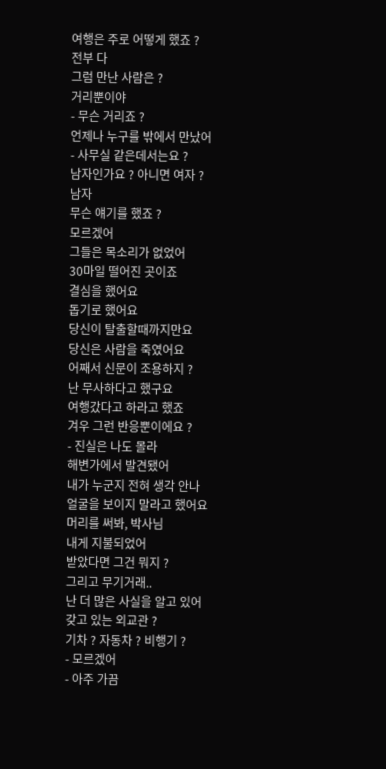여행은 주로 어떻게 했죠 ?
전부 다
그럼 만난 사람은 ?
거리뿐이야
- 무슨 거리죠 ?
언제나 누구를 밖에서 만났어
- 사무실 같은데서는요 ?
남자인가요 ? 아니면 여자 ?
남자
무슨 얘기를 했죠 ?
모르겠어
그들은 목소리가 없었어
30마일 떨어진 곳이죠
결심을 했어요
돕기로 했어요
당신이 탈출할때까지만요
당신은 사람을 죽였어요
어째서 신문이 조용하지 ?
난 무사하다고 했구요
여행갔다고 하라고 했죠
겨우 그런 반응뿐이에요 ?
- 진실은 나도 몰라
해변가에서 발견됐어
내가 누군지 전혀 생각 안나
얼굴을 보이지 말라고 했어요
머리를 써봐, 박사님
내게 지불되었어
받았다면 그건 뭐지 ?
그리고 무기거래..
난 더 많은 사실을 알고 있어
갖고 있는 외교관 ?
기차 ? 자동차 ? 비행기 ?
- 모르겠어
- 아주 가끔